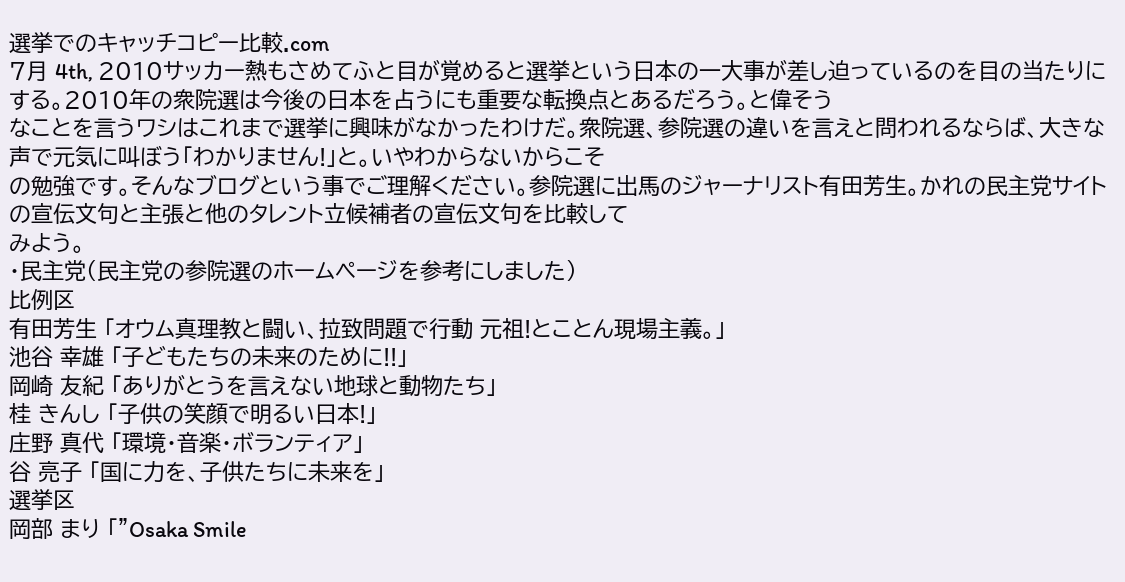選挙でのキャッチコピー比較.com
7月 4th, 2010サッカー熱もさめてふと目が覚めると選挙という日本の一大事が差し迫っているのを目の当たりにする。2010年の衆院選は今後の日本を占うにも重要な転換点とあるだろう。と偉そう
なことを言うワシはこれまで選挙に興味がなかったわけだ。衆院選、参院選の違いを言えと問われるならば、大きな声で元気に叫ぼう「わかりません!」と。いやわからないからこそ
の勉強です。そんなブログという事でご理解ください。参院選に出馬のジャーナリスト有田芳生。かれの民主党サイトの宣伝文句と主張と他のタレント立候補者の宣伝文句を比較して
みよう。
・民主党(民主党の参院選のホームページを参考にしました)
比例区
有田芳生 「オウム真理教と闘い、拉致問題で行動 元祖!とことん現場主義。」
池谷 幸雄 「子どもたちの未来のために!!」
岡崎 友紀 「ありがとうを言えない地球と動物たち」
桂 きんし 「子供の笑顔で明るい日本!」
庄野 真代 「環境・音楽・ボランティア」
谷 亮子 「国に力を、子供たちに未来を」
選挙区
岡部 まり 「”Osaka Smile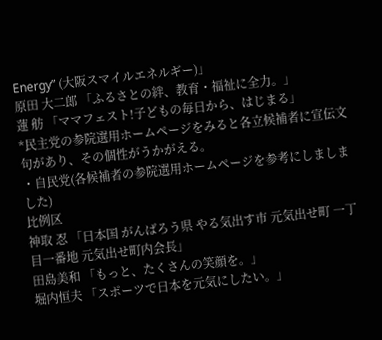Energy” (大阪スマイルエネルギー)」
原田 大二郎 「ふるさとの絆、教育・福祉に全力。」
蓮 舫 「ママフェスト!子どもの毎日から、はじまる」
*民主党の参院選用ホームページをみると各立候補者に宣伝文句があり、その個性がうかがえる。
・自民党(各候補者の参院選用ホームページを参考にしましました)
比例区
神取 忍 「日本国 がんばろう県 やる気出す市 元気出せ町 一丁目一番地 元気出せ町内会長」
田島美和 「もっと、たくさんの笑顔を。」
堀内恒夫 「スポーツで日本を元気にしたい。」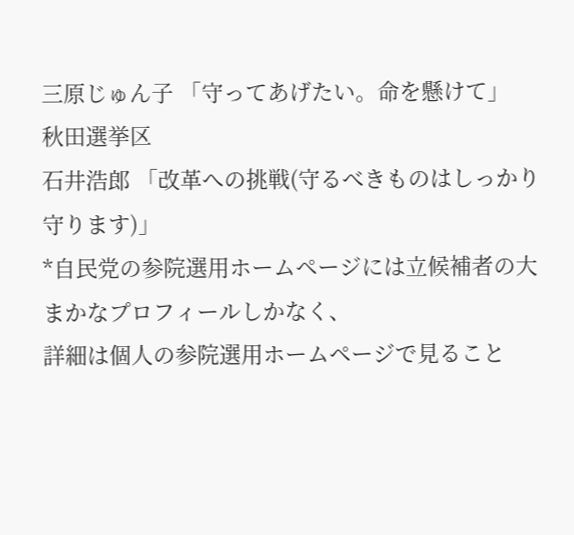三原じゅん子 「守ってあげたい。命を懸けて」
秋田選挙区
石井浩郎 「改革への挑戦(守るべきものはしっかり守ります)」
*自民党の参院選用ホームページには立候補者の大まかなプロフィールしかなく、
詳細は個人の参院選用ホームページで見ること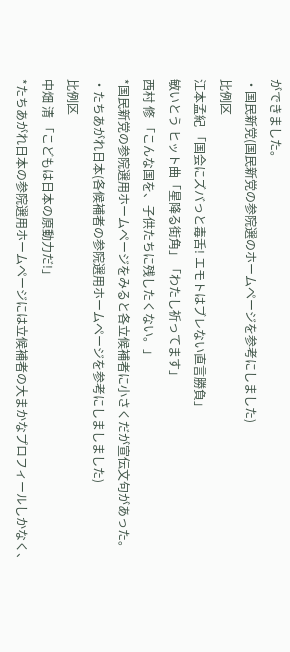ができました。
・国民新党(国民新党の参院選のホームページを参考にしました)
比例区
江本孟紀 「国会にズバっと毒舌! エモトはブレない直言勝負」
敏いとう ヒット曲「星降る街角」「わたし祈ってます」
西村 修 「こんな国を、子供たちに残したくない。」
*国民新党の参院選用ホームページをみると各立候補者に小さくだが宣伝文句があった。
・たちあがれ日本(各候補者の参院選用ホームページを参考にしましました)
比例区
中畑 清 「こどもは日本の原動力だ!」
*たちあがれ日本の参院選用ホームページには立候補者の大まかなプロフィールしかなく、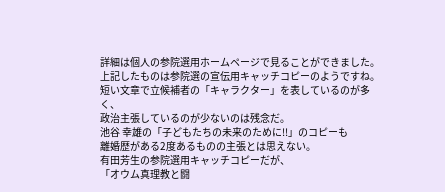詳細は個人の参院選用ホームページで見ることができました。
上記したものは参院選の宣伝用キャッチコピーのようですね。
短い文章で立候補者の「キャラクター」を表しているのが多く、
政治主張しているのが少ないのは残念だ。
池谷 幸雄の「子どもたちの未来のために!!」のコピーも
離婚歴がある2度あるものの主張とは思えない。
有田芳生の参院選用キャッチコピーだが、
「オウム真理教と闘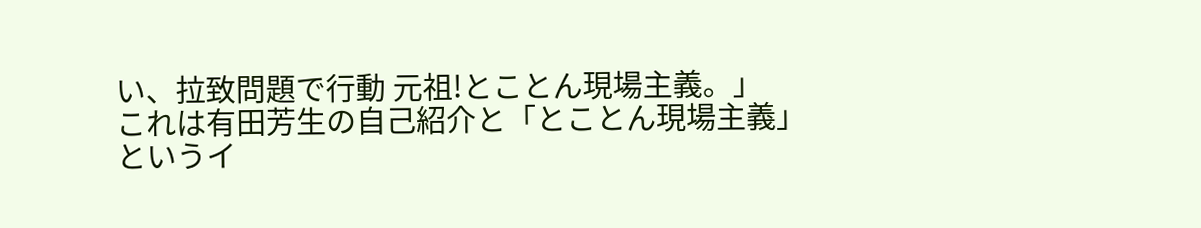い、拉致問題で行動 元祖!とことん現場主義。」
これは有田芳生の自己紹介と「とことん現場主義」というイ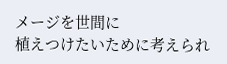メージを世間に
植えつけたいために考えられ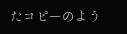たコピーのよう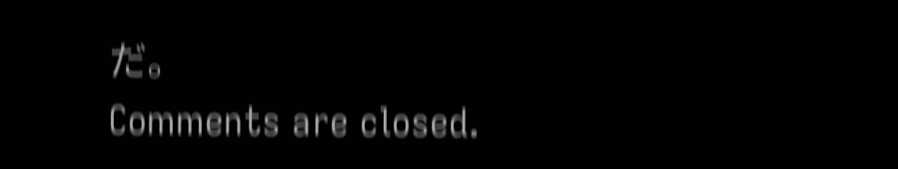だ。
Comments are closed.